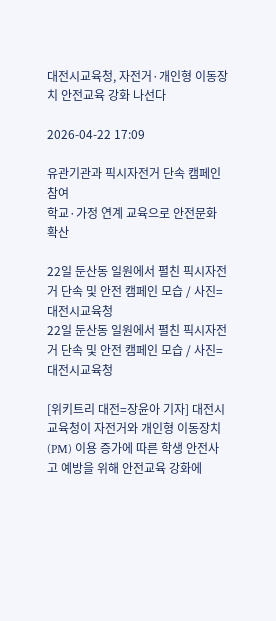대전시교육청, 자전거·개인형 이동장치 안전교육 강화 나선다

2026-04-22 17:09

유관기관과 픽시자전거 단속 캠페인 참여
학교·가정 연계 교육으로 안전문화 확산

22일 둔산동 일원에서 펼친 픽시자전거 단속 및 안전 캠페인 모습 / 사진=대전시교육청
22일 둔산동 일원에서 펼친 픽시자전거 단속 및 안전 캠페인 모습 / 사진=대전시교육청

[위키트리 대전=장윤아 기자] 대전시교육청이 자전거와 개인형 이동장치(PM) 이용 증가에 따른 학생 안전사고 예방을 위해 안전교육 강화에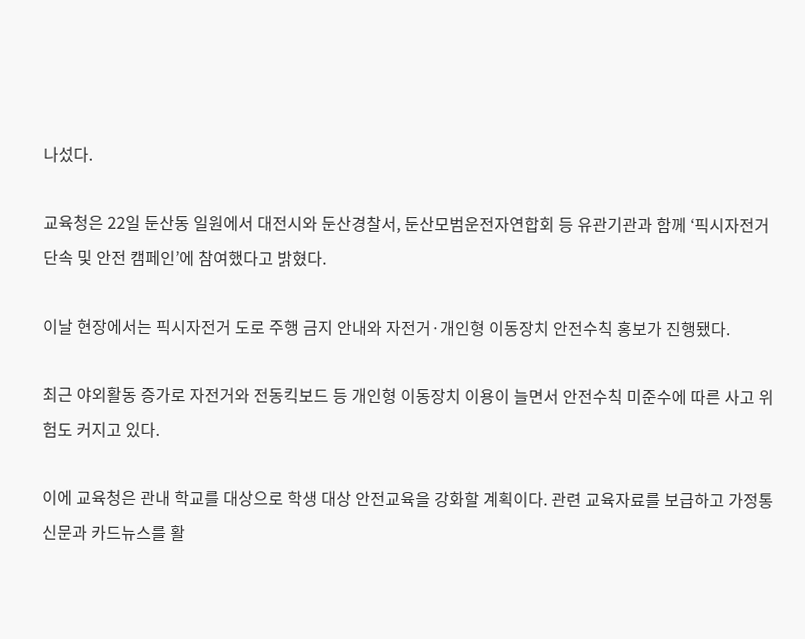나섰다.

교육청은 22일 둔산동 일원에서 대전시와 둔산경찰서, 둔산모범운전자연합회 등 유관기관과 함께 ‘픽시자전거 단속 및 안전 캠페인’에 참여했다고 밝혔다.

이날 현장에서는 픽시자전거 도로 주행 금지 안내와 자전거·개인형 이동장치 안전수칙 홍보가 진행됐다.

최근 야외활동 증가로 자전거와 전동킥보드 등 개인형 이동장치 이용이 늘면서 안전수칙 미준수에 따른 사고 위험도 커지고 있다.

이에 교육청은 관내 학교를 대상으로 학생 대상 안전교육을 강화할 계획이다. 관련 교육자료를 보급하고 가정통신문과 카드뉴스를 활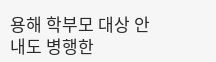용해 학부모 대상 안내도 병행한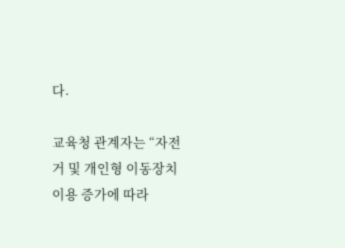다.

교육청 관계자는 “자전거 및 개인형 이동장치 이용 증가에 따라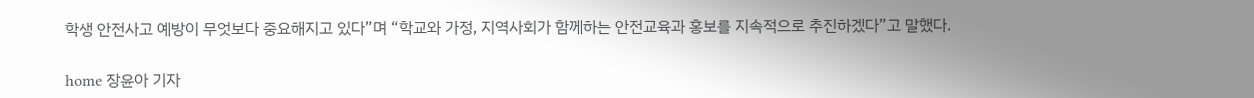학생 안전사고 예방이 무엇보다 중요해지고 있다”며 “학교와 가정, 지역사회가 함께하는 안전교육과 홍보를 지속적으로 추진하겠다”고 말했다.

home 장윤아 기자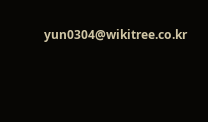yun0304@wikitree.co.kr